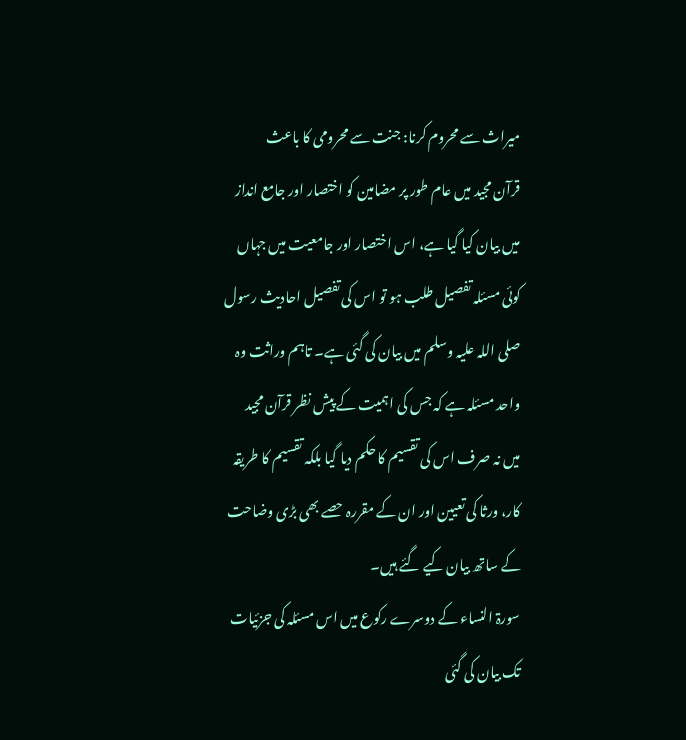میراث سے محروم کرنا: جنت سے محرومی کا باعث
قرآن مجید میں عام طور پر مضامین کو اختصار اور جامع انداز میں بیان کیا گیا ہے، اس اختصار اور جامعیت میں جہاں کوئی مسئلہ تفصیل طلب ہو تو اس کی تفصیل احادیث رسول صلی اللہ علیہ وسلم میں بیان کی گئی ہے۔ تاہم وراثت وہ واحد مسئلہ ہے کہ جس کی اہمیت کے پیش نظر قرآن مجید میں نہ صرف اس کی تقسیم کا حکم دیا گیا بلکہ تقسیم کا طریقہ کار، ورثا کی تعیین اور ان کے مقررہ حصے بھی بڑی وضاحت کے ساتھ بیان کیے گئے ہیں۔
سورۃ النساء کے دوسرے رکوع میں اس مسئلہ کی جزئیات تک بیان کی گئی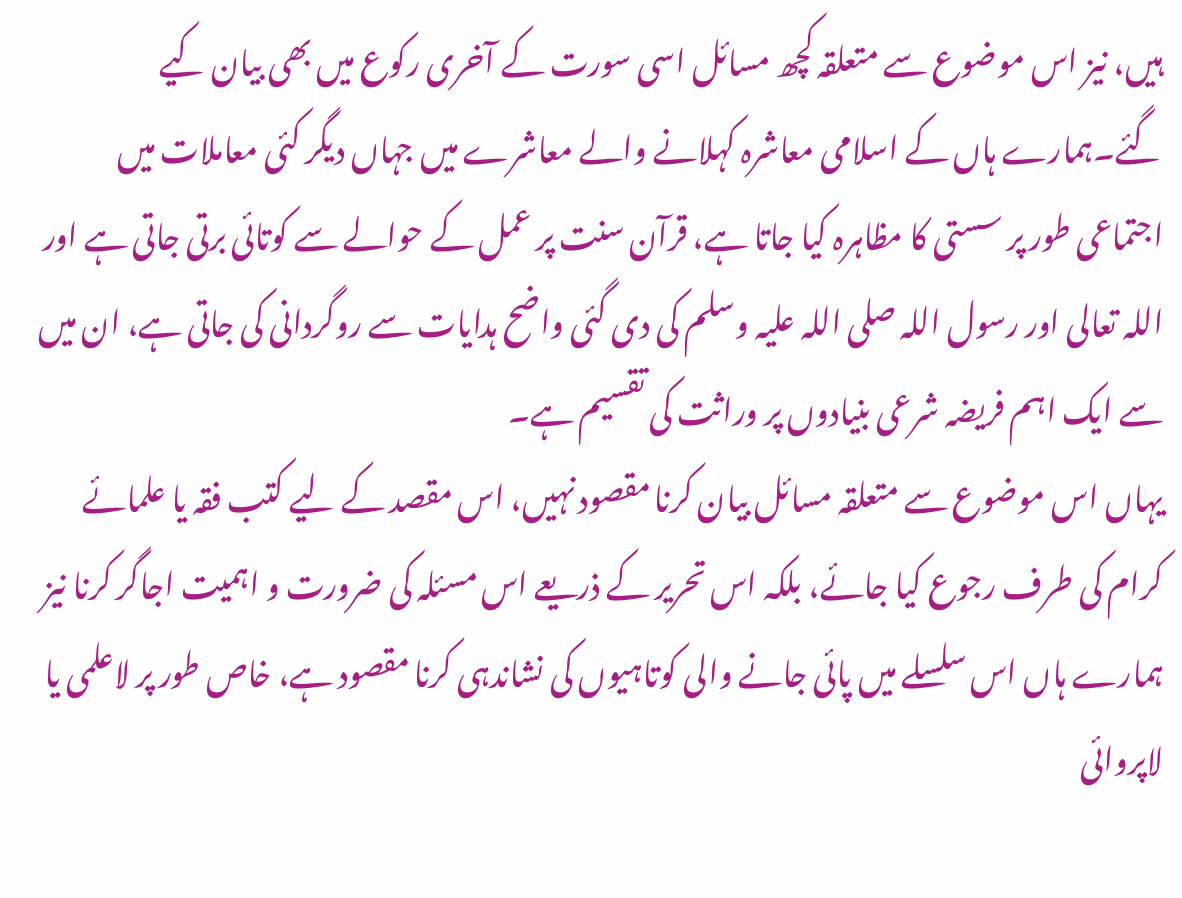ہیں، نیز اس موضوع سے متعلقہ کچھ مسائل اسی سورت کے آخری رکوع میں بھی بیان کیے گئے۔ہمارے ہاں کے اسلامی معاشرہ کہلانے والے معاشرے میں جہاں دیگر کئی معاملات میں اجتماعی طور پر سستی کا مظاہرہ کیا جاتا ہے، قرآن سنت پر عمل کے حوالے سے کوتائی برتی جاتی ہے اور اللہ تعالی اور رسول اللہ صلی اللہ علیہ وسلم کی دی گئی واضح ہدایات سے روگردانی کی جاتی ہے، ان میں سے ایک اہم فریضہ شرعی بنیادوں پر وراثت کی تقسیم ہے۔
یہاں اس موضوع سے متعلقہ مسائل بیان کرنا مقصود نہیں، اس مقصد کے لیے کتب فقہ یا علمائے کرام کی طرف رجوع کیا جائے، بلکہ اس تحریر کے ذریعے اس مسئلہ کی ضرورت و اہمیت اجاگر کرنا نیز ہمارے ہاں اس سلسلے میں پائی جانے والی کوتاہیوں کی نشاندہی کرنا مقصود ہے، خاص طور پر لاعلمی یا لاپروائی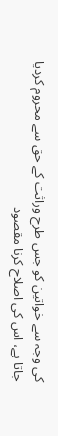کی وجہ سے خواتین کو جس طرح وراثت کے حق سے محروم کردیا جاتا ہے، اس کی اصلاح کرنا مقصود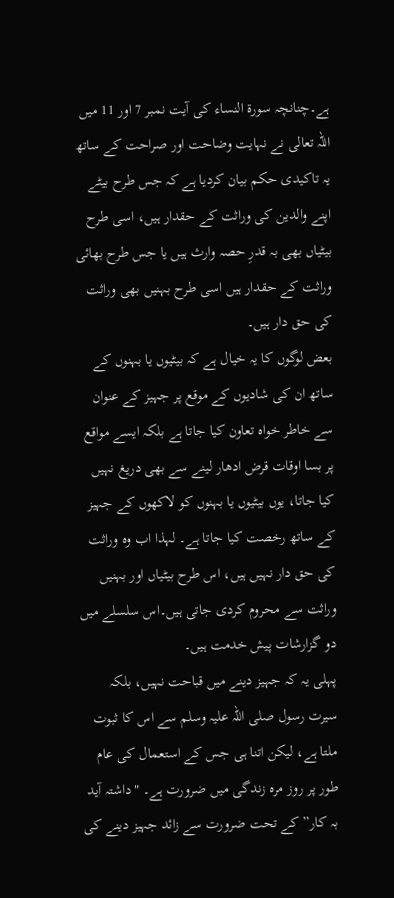ہے۔چنانچہ سورۃ النساء کی آیت نمبر 7 اور 11 میں اللہ تعالی نے نہایت وضاحت اور صراحت کے ساتھ یہ تاکیدی حکم بیان کردیا ہے کہ جس طرح بیٹے اپنے والدین کی وراثت کے حقدار ہیں، اسی طرح بیٹیاں بھی بہ قدرِ حصہ وارث ہیں یا جس طرح بھائی وراثت کے حقدار ہیں اسی طرح بہنیں بھی وراثت کی حق دار ہیں۔
بعض لوگوں کا یہ خیال ہے کہ بیٹیوں یا بہنوں کے ساتھ ان کی شادیوں کے موقع پر جہیز کے عنوان سے خاطر خواہ تعاون کیا جاتا ہے بلکہ ایسے مواقع پر بسا اوقات قرض ادھار لینے سے بھی دریغ نہیں کیا جاتا، یوں بیٹیوں یا بہنوں کو لاکھوں کے جہیز کے ساتھ رخصت کیا جاتا ہے۔ لہذا اب وہ وراثت کی حق دار نہیں ہیں، اس طرح بیٹیاں اور بہنیں وراثت سے محروم کردی جاتی ہیں۔اس سلسلے میں دو گزارشات پیش خدمت ہیں۔
پہلی یہ کہ جہیز دینے میں قباحت نہیں، بلکہ سیرت رسول صلی اللہ علیہ وسلم سے اس کا ثبوت ملتا ہے، لیکن اتنا ہی جس کے استعمال کی عام طور پر روز مرہ زندگی میں ضرورت ہے۔ "داشتہ آید بہ کار” کے تحت ضرورت سے زائد جہیز دینے کی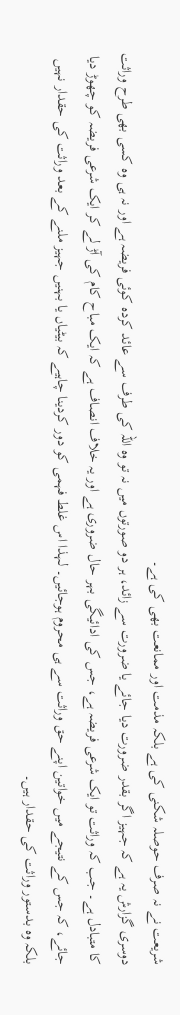شریعت نے نہ صرف حوصلہ شکنی کی ہے بلکہ مذمت اور ممانعت بھی کی ہے۔
دوسری گزارش یہ ہے کہ جہیز اگر بقدر ضرورت دیا جائے یا ضرورت سے زائد، ہر دو صورتوں میں نہ تو وہ اللہ کی طرف سے عائد کردہ کوئی فریضہ ہے اور نہ ہی وہ کسی بھی طرح وراثت کا متبادل ہے۔ جب کہ وراثت تو ایک شرعی فریضہ ہے، جس کی ادائیگی بہر حال ضروری ہے اور یہ خلاف انصاف ہے کہ ایک مباح کام کی آڑ لے کر ایک شرعی فریضہ کو چھوڑ دیا جائے، کہ جس کے نتیجے میں خواتین اپنے حق وراثت سے ہی محروم ہوجائیں۔ لہذا اس غلط فہمی کو دور کردینا چاہیے کہ بیٹیاں یا بہنیں جہیز ملنے کے بعد وراثت کی حقدار نہیں بلکہ وہ بدستور وراثت کی حقدار ہیں۔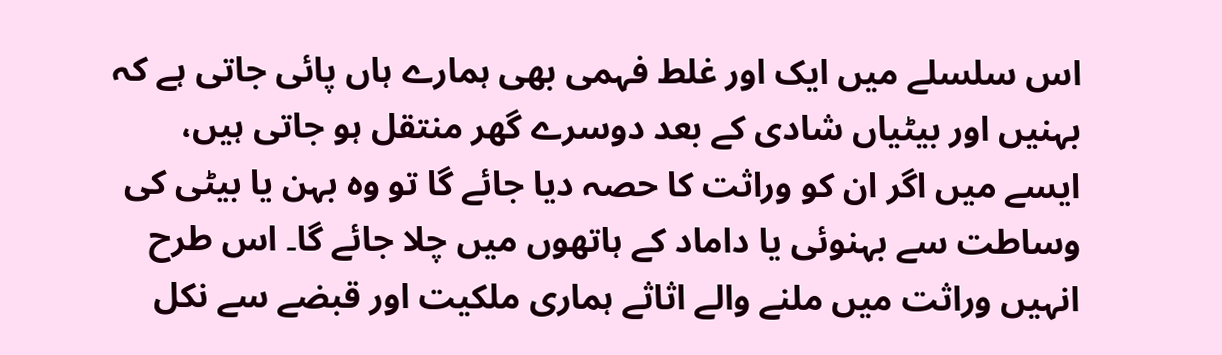اس سلسلے میں ایک اور غلط فہمی بھی ہمارے ہاں پائی جاتی ہے کہ بہنیں اور بیٹیاں شادی کے بعد دوسرے گھر منتقل ہو جاتی ہیں، ایسے میں اگر ان کو وراثت کا حصہ دیا جائے گا تو وہ بہن یا بیٹی کی وساطت سے بہنوئی یا داماد کے ہاتھوں میں چلا جائے گا۔ اس طرح انہیں وراثت میں ملنے والے اثاثے ہماری ملکیت اور قبضے سے نکل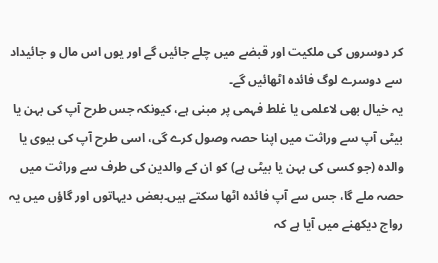کر دوسروں کی ملکیت اور قبضے میں چلے جائیں گے اور یوں اس مال و جائیداد سے دوسرے لوگ فائدہ اٹھائیں گے۔
یہ خیال بھی لاعلمی یا غلط فہمی پر مبنی ہے، کیونکہ جس طرح آپ کی بہن یا بیٹی آپ سے وراثت میں اپنا حصہ وصول کرے گی، اسی طرح آپ کی بیوی یا والدہ (جو کسی کی بہن یا بیٹی ہے) کو ان کے والدین کی طرف سے وراثت میں حصہ ملے گا، جس سے آپ فائدہ اٹھا سکتے ہیں۔بعض دیہاتوں اور گاؤں میں یہ رواج دیکھنے میں آیا ہے کہ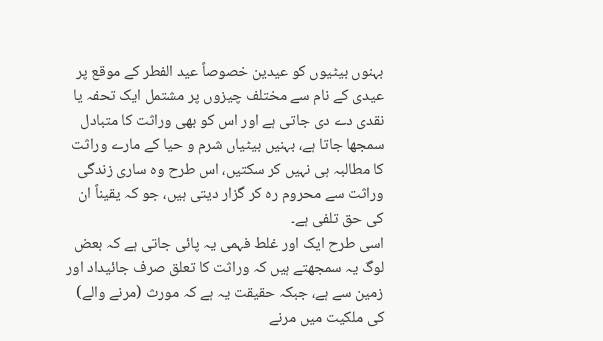بہنوں بیٹیوں کو عیدین خصوصاً عید الفطر کے موقع پر عیدی کے نام سے مختلف چیزوں پر مشتمل ایک تحفہ یا نقدی دے دی جاتی ہے اور اس کو بھی وراثت کا متبادل سمجھا جاتا ہے، بہنیں بیٹیاں شرم و حیا کے مارے وراثت کا مطالبہ ہی نہیں کر سکتیں، اس طرح وہ ساری زندگی وراثت سے محروم رہ کر گزار دیتی ہیں، جو کہ یقیناً ان کی حق تلفی ہے۔
اسی طرح ایک اور غلط فہمی یہ پائی جاتی ہے کہ بعض لوگ یہ سمجھتے ہیں کہ وراثت کا تعلق صرف جائیداد اور زمین سے ہے، جبکہ حقیقت یہ ہے کہ مورث (مرنے والے) کی ملکیت میں مرنے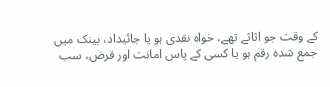کے وقت جو اثاثے تھے، خواہ نقدی ہو یا جائیداد، بینک میں جمع شدہ رقم ہو یا کسی کے پاس امانت اور قرض، سب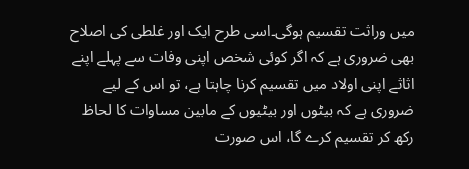میں وراثت تقسیم ہوگی۔اسی طرح ایک اور غلطی کی اصلاح بھی ضروری ہے کہ اگر کوئی شخص اپنی وفات سے پہلے اپنے اثاثے اپنی اولاد میں تقسیم کرنا چاہتا ہے، تو اس کے لیے ضروری ہے کہ بیٹوں اور بیٹیوں کے مابین مساوات کا لحاظ رکھ کر تقسیم کرے گا، اس صورت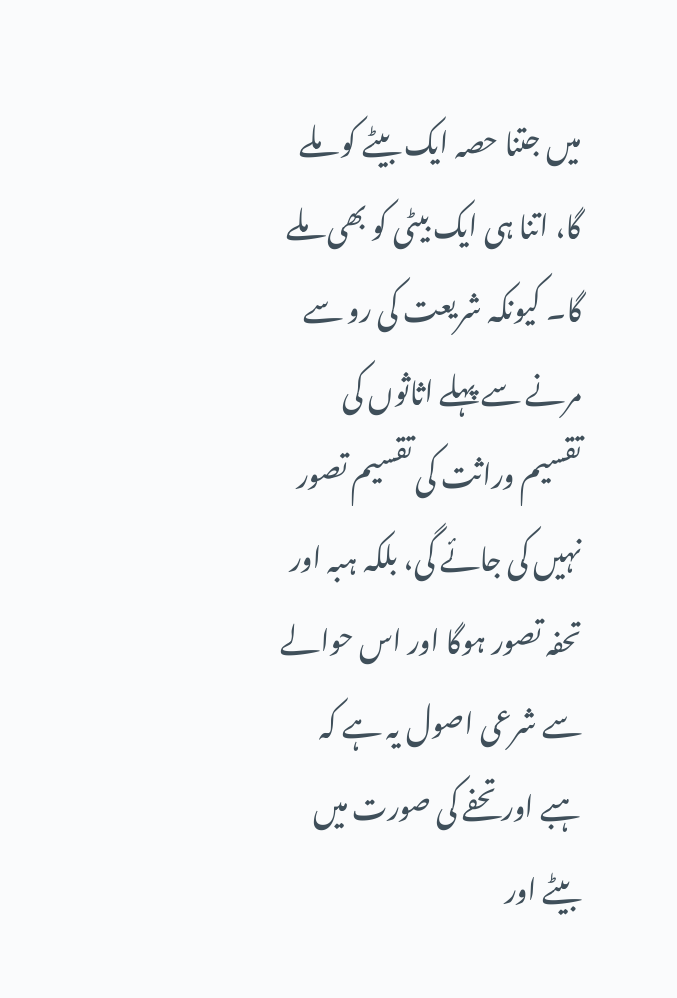میں جتنا حصہ ایک بیٹے کو ملے گا، اتنا ہی ایک بیٹی کو بھی ملے گا۔ کیونکہ شریعت کی رو سے مرنے سے پہلے اثاثوں کی تقسیم وراثت کی تقسیم تصور نہیں کی جائے گی، بلکہ ہبہ اور تحفہ تصور ہوگا اور اس حوالے سے شرعی اصول یہ ہے کہ ہبے اور تحفے کی صورت میں بیٹے اور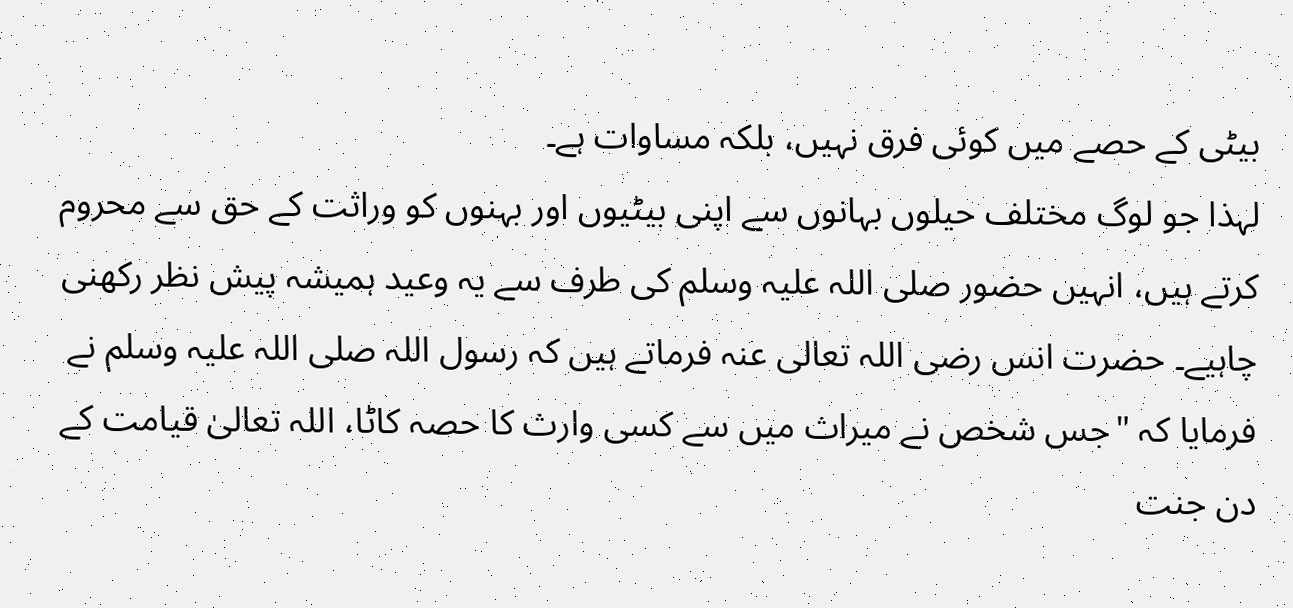بیٹی کے حصے میں کوئی فرق نہیں، بلکہ مساوات ہے۔
لہذا جو لوگ مختلف حیلوں بہانوں سے اپنی بیٹیوں اور بہنوں کو وراثت کے حق سے محروم کرتے ہیں، انہیں حضور صلی اللہ علیہ وسلم کی طرف سے یہ وعید ہمیشہ پیش نظر رکھنی چاہیے۔ حضرت انس رضی اللہ تعالی عنہ فرماتے ہیں کہ رسول اللہ صلی اللہ علیہ وسلم نے فرمایا کہ "جس شخص نے میراث میں سے کسی وارث کا حصہ کاٹا، اللہ تعالیٰ قیامت کے دن جنت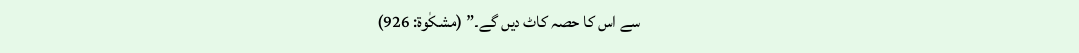سے اس کا حصہ کاٹ دیں گے۔” (مشکٰوۃ: 926)